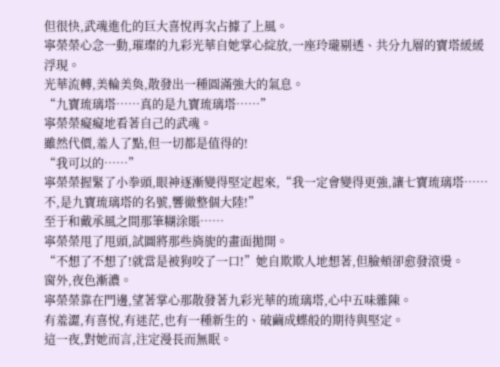但很快,武魂進化的巨大喜悅再次占據了上風。
寧榮榮心念一動,璀璨的九彩光華自她掌心綻放,一座玲瓏剔透、共分九層的寶塔緩緩浮現。
光華流轉,美輪美奐,散發出一種圓滿強大的氣息。
“九寶琉璃塔……真的是九寶琉璃塔……”
寧榮榮癡癡地看著自己的武魂。
雖然代價,羞人了點,但一切都是值得的!
“我可以的……”
寧榮榮握緊了小拳頭,眼神逐漸變得堅定起來,“我一定會變得更強,讓七寶琉璃塔……不,是九寶琉璃塔的名號,響徹整個大陸!”
至于和戴承風之間那筆糊涂賬……
寧榮榮甩了甩頭,試圖將那些旖旎的畫面拋開。
“不想了不想了!就當是被狗咬了一口!”她自欺欺人地想著,但臉頰卻愈發滾燙。
窗外,夜色漸濃。
寧榮榮靠在門邊,望著掌心那散發著九彩光華的琉璃塔,心中五味雜陳。
有羞澀,有喜悅,有迷茫,也有一種新生的、破繭成蝶般的期待與堅定。
這一夜,對她而言,注定漫長而無眠。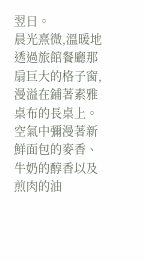翌日。
晨光熹微,溫暖地透過旅館餐廳那扇巨大的格子窗,漫溢在鋪著素雅桌布的長桌上。
空氣中彌漫著新鮮面包的麥香、牛奶的醇香以及煎肉的油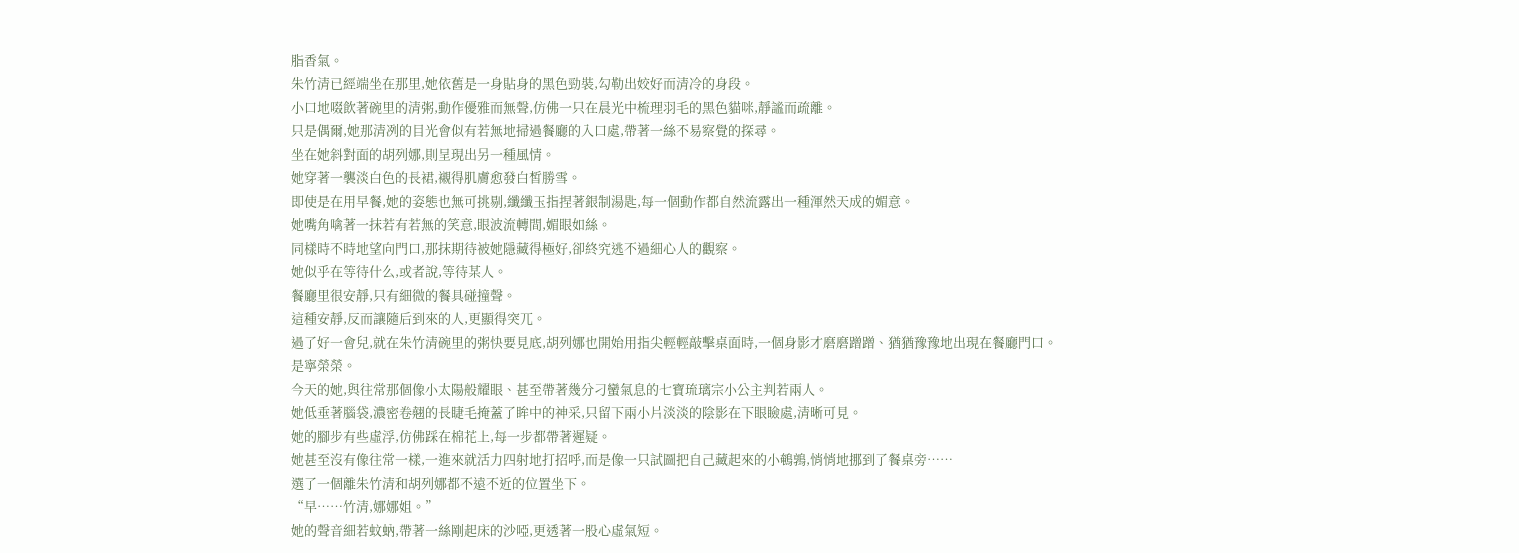脂香氣。
朱竹清已經端坐在那里,她依舊是一身貼身的黑色勁裝,勾勒出姣好而清冷的身段。
小口地啜飲著碗里的清粥,動作優雅而無聲,仿佛一只在晨光中梳理羽毛的黑色貓咪,靜謐而疏離。
只是偶爾,她那清冽的目光會似有若無地掃過餐廳的入口處,帶著一絲不易察覺的探尋。
坐在她斜對面的胡列娜,則呈現出另一種風情。
她穿著一襲淡白色的長裙,襯得肌膚愈發白皙勝雪。
即使是在用早餐,她的姿態也無可挑剔,纖纖玉指捏著銀制湯匙,每一個動作都自然流露出一種渾然天成的媚意。
她嘴角噙著一抹若有若無的笑意,眼波流轉間,媚眼如絲。
同樣時不時地望向門口,那抹期待被她隱藏得極好,卻終究逃不過細心人的觀察。
她似乎在等待什么,或者說,等待某人。
餐廳里很安靜,只有細微的餐具碰撞聲。
這種安靜,反而讓隨后到來的人,更顯得突兀。
過了好一會兒,就在朱竹清碗里的粥快要見底,胡列娜也開始用指尖輕輕敲擊桌面時,一個身影才磨磨蹭蹭、猶猶豫豫地出現在餐廳門口。
是寧榮榮。
今天的她,與往常那個像小太陽般耀眼、甚至帶著幾分刁蠻氣息的七寶琉璃宗小公主判若兩人。
她低垂著腦袋,濃密卷翹的長睫毛掩蓋了眸中的神采,只留下兩小片淡淡的陰影在下眼瞼處,清晰可見。
她的腳步有些虛浮,仿佛踩在棉花上,每一步都帶著遲疑。
她甚至沒有像往常一樣,一進來就活力四射地打招呼,而是像一只試圖把自己藏起來的小鵪鶉,悄悄地挪到了餐桌旁……
選了一個離朱竹清和胡列娜都不遠不近的位置坐下。
“早……竹清,娜娜姐。”
她的聲音細若蚊蚋,帶著一絲剛起床的沙啞,更透著一股心虛氣短。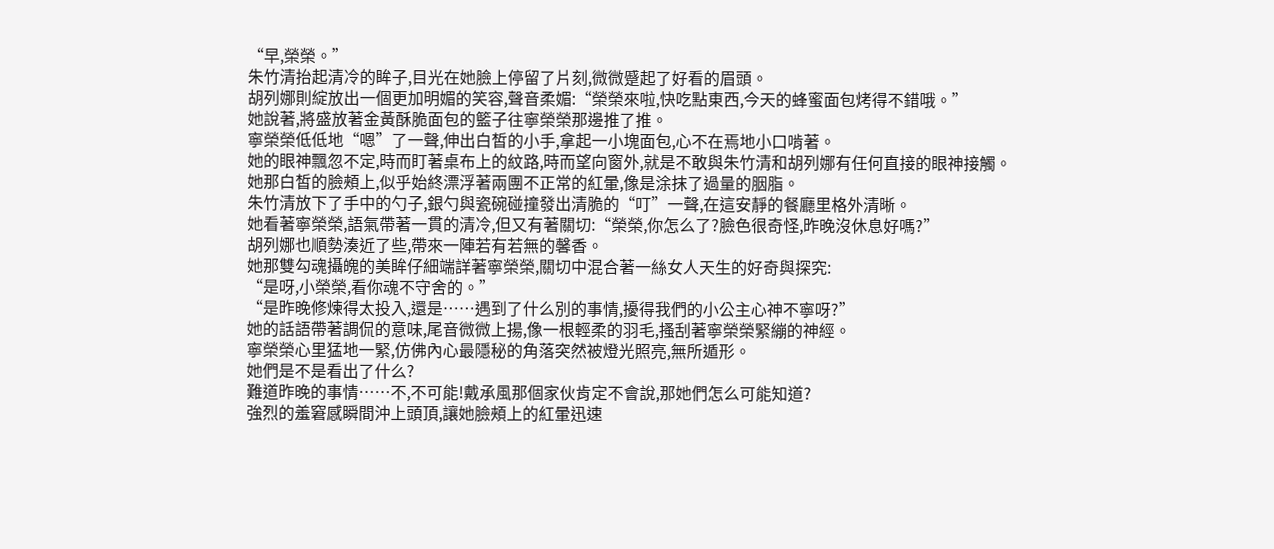“早,榮榮。”
朱竹清抬起清冷的眸子,目光在她臉上停留了片刻,微微蹙起了好看的眉頭。
胡列娜則綻放出一個更加明媚的笑容,聲音柔媚:“榮榮來啦,快吃點東西,今天的蜂蜜面包烤得不錯哦。”
她說著,將盛放著金黃酥脆面包的籃子往寧榮榮那邊推了推。
寧榮榮低低地“嗯”了一聲,伸出白皙的小手,拿起一小塊面包,心不在焉地小口啃著。
她的眼神飄忽不定,時而盯著桌布上的紋路,時而望向窗外,就是不敢與朱竹清和胡列娜有任何直接的眼神接觸。
她那白皙的臉頰上,似乎始終漂浮著兩團不正常的紅暈,像是涂抹了過量的胭脂。
朱竹清放下了手中的勺子,銀勺與瓷碗碰撞發出清脆的“叮”一聲,在這安靜的餐廳里格外清晰。
她看著寧榮榮,語氣帶著一貫的清冷,但又有著關切:“榮榮,你怎么了?臉色很奇怪,昨晚沒休息好嗎?”
胡列娜也順勢湊近了些,帶來一陣若有若無的馨香。
她那雙勾魂攝魄的美眸仔細端詳著寧榮榮,關切中混合著一絲女人天生的好奇與探究:
“是呀,小榮榮,看你魂不守舍的。”
“是昨晚修煉得太投入,還是……遇到了什么別的事情,擾得我們的小公主心神不寧呀?”
她的話語帶著調侃的意味,尾音微微上揚,像一根輕柔的羽毛,搔刮著寧榮榮緊繃的神經。
寧榮榮心里猛地一緊,仿佛內心最隱秘的角落突然被燈光照亮,無所遁形。
她們是不是看出了什么?
難道昨晚的事情……不,不可能!戴承風那個家伙肯定不會說,那她們怎么可能知道?
強烈的羞窘感瞬間沖上頭頂,讓她臉頰上的紅暈迅速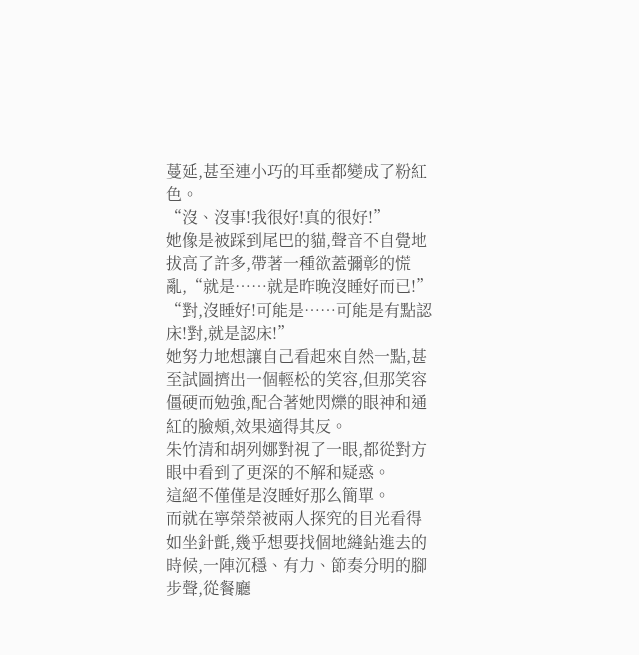蔓延,甚至連小巧的耳垂都變成了粉紅色。
“沒、沒事!我很好!真的很好!”
她像是被踩到尾巴的貓,聲音不自覺地拔高了許多,帶著一種欲蓋彌彰的慌亂,“就是……就是昨晚沒睡好而已!”
“對,沒睡好!可能是……可能是有點認床!對,就是認床!”
她努力地想讓自己看起來自然一點,甚至試圖擠出一個輕松的笑容,但那笑容僵硬而勉強,配合著她閃爍的眼神和通紅的臉頰,效果適得其反。
朱竹清和胡列娜對視了一眼,都從對方眼中看到了更深的不解和疑惑。
這絕不僅僅是沒睡好那么簡單。
而就在寧榮榮被兩人探究的目光看得如坐針氈,幾乎想要找個地縫鉆進去的時候,一陣沉穩、有力、節奏分明的腳步聲,從餐廳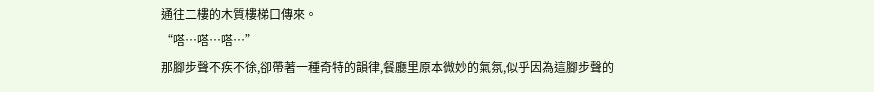通往二樓的木質樓梯口傳來。
“嗒…嗒…嗒…”
那腳步聲不疾不徐,卻帶著一種奇特的韻律,餐廳里原本微妙的氣氛,似乎因為這腳步聲的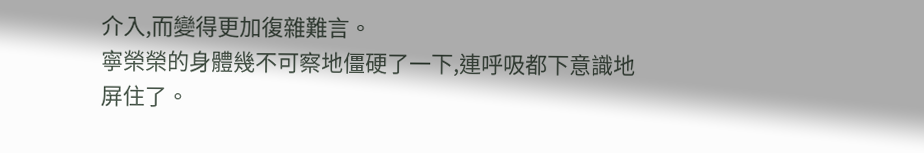介入,而變得更加復雜難言。
寧榮榮的身體幾不可察地僵硬了一下,連呼吸都下意識地屏住了。